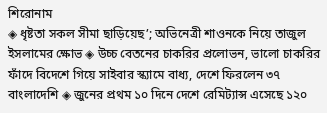শিরোনাম
◈ ধৃষ্টতা সকল সীমা ছাড়িয়েছ’; অভিনেত্রী শাওনকে নিয়ে তাজুল ইসলামের ক্ষোভ ◈ উচ্চ বেতনের চাকরির প্রলোভন, ভালো চাকরির ফাঁদে বিদেশে গিয়ে সাইবার স্ক্যামে বাধ্য, দেশে ফিরলেন ৩৭ বাংলাদেশি ◈ জুনের প্রথম ১০ দিনে দেশে রেমিট্যান্স এসেছে ১২০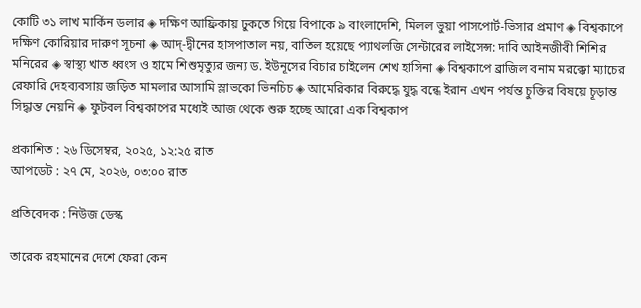কোটি ৩১ লাখ মার্কিন ডলার ◈ দক্ষিণ আফ্রিকায় ঢুকতে গিয়ে বিপাকে ৯ বাংলাদেশি, মিলল ভুয়া পাসপোর্ট-ভিসার প্রমাণ ◈ বিশ্বকাপে দ‌ক্ষিণ কো‌রিয়ার দারুণ সূচনা ◈ আদ্-দ্বীনের হাসপাতাল নয়, বাতিল হয়েছে প্যাথলজি সেন্টারের লাইসেন্স: দাবি আইনজীবী শিশির মনিরের ◈ স্বাস্থ্য খাত ধ্বংস ও হামে শিশুমৃত্যুর জন্য ড. ইউনূসের বিচার চাইলেন শেখ হাসিনা ◈ বিশ্বকা‌পে ব্রাজিল বনাম মর‌ক্কো ম্যাচের রেফা‌রি দেহব্যবসায় জড়িত মামলার আসা‌মি স্লাভকো ভিনচিচ ◈ আ‌মে‌রিকার বিরু‌দ্ধে যুদ্ধ ব‌ন্ধে ইরান এখন পর্যন্ত চুক্তির বিষয়ে চূড়ান্ত সিদ্ধান্ত নেয়‌নি ◈ ফুটবল বিশ্বকাপের মধ্যেই আজ থে‌কে শুরু হ‌চ্ছে আরো এক বিশ্বকাপ

প্রকাশিত : ২৬ ডিসেম্বর, ২০২৫, ১২:২৫ রাত
আপডেট : ২৭ মে, ২০২৬, ০৩:০০ রাত

প্রতিবেদক : নিউজ ডেস্ক

তারেক রহমানের দেশে ফেরা কেন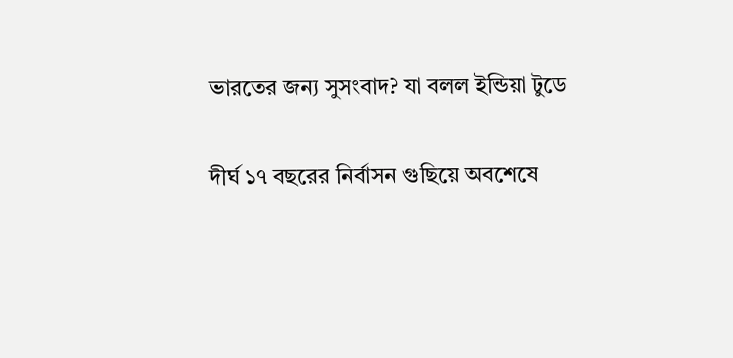ভারতের জন্য সুসংবাদ? যা বলল ইন্ডিয়া টুডে

দীর্ঘ ১৭ বছরের নির্বাসন গুছিয়ে অবশেষে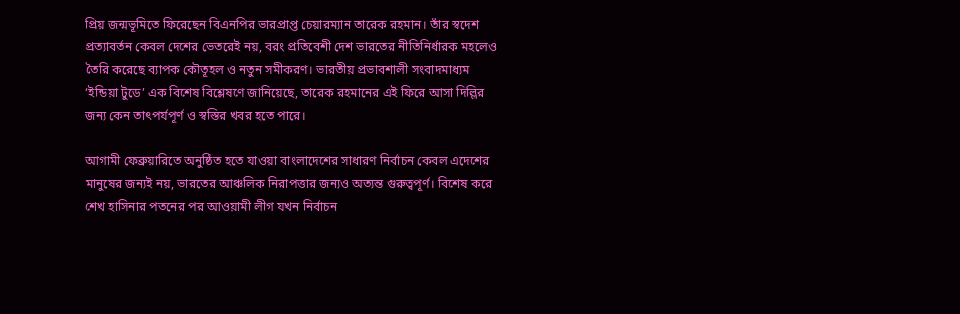প্রিয় জন্মভূমিতে ফিরেছেন বিএনপির ভারপ্রাপ্ত চেয়ারম্যান তারেক রহমান। তাঁর স্বদেশ প্রত্যাবর্তন কেবল দেশের ভেতরেই নয়, বরং প্রতিবেশী দেশ ভারতের নীতিনির্ধারক মহলেও তৈরি করেছে ব্যাপক কৌতূহল ও নতুন সমীকরণ। ভারতীয় প্রভাবশালী সংবাদমাধ্যম ‘ইন্ডিয়া টুডে’ এক বিশেষ বিশ্লেষণে জানিয়েছে, তারেক রহমানের এই ফিরে আসা দিল্লির জন্য কেন তাৎপর্যপূর্ণ ও স্বস্তির খবর হতে পারে।

আগামী ফেব্রুয়ারিতে অনুষ্ঠিত হতে যাওয়া বাংলাদেশের সাধারণ নির্বাচন কেবল এদেশের মানুষের জন্যই নয়, ভারতের আঞ্চলিক নিরাপত্তার জন্যও অত্যন্ত গুরুত্বপূর্ণ। বিশেষ করে শেখ হাসিনার পতনের পর আওয়ামী লীগ যখন নির্বাচন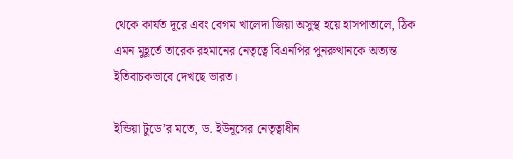থেকে কার্যত দূরে এবং বেগম খালেদা জিয়া অসুস্থ হয়ে হাসপাতালে, ঠিক এমন মুহূর্তে তারেক রহমানের নেতৃত্বে বিএনপির পুনরুত্থানকে অত্যন্ত ইতিবাচকভাবে দেখছে ভারত।

ইন্ডিয়া টুডে’র মতে, ড. ইউনূসের নেতৃত্বাধীন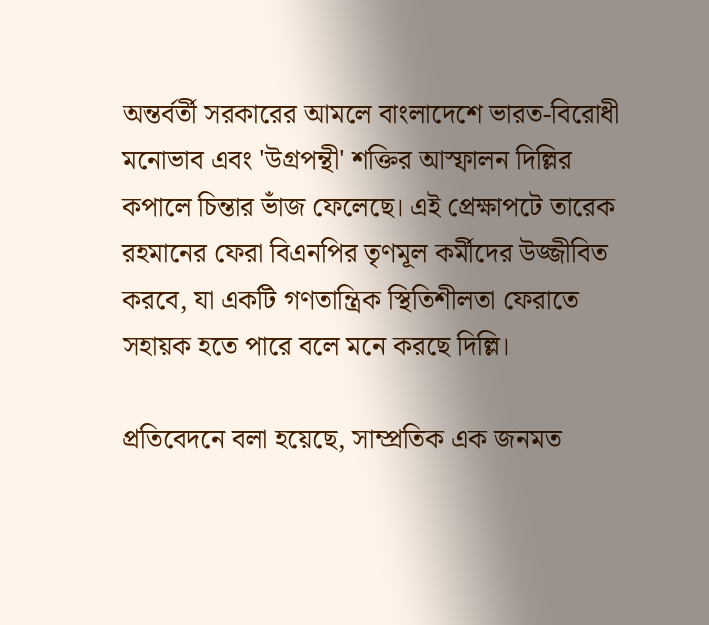অন্তর্বর্তী সরকারের আমলে বাংলাদেশে ভারত-বিরোধী মনোভাব এবং 'উগ্রপন্থী' শক্তির আস্ফালন দিল্লির কপালে চিন্তার ভাঁজ ফেলেছে। এই প্রেক্ষাপটে তারেক রহমানের ফেরা বিএনপির তৃণমূল কর্মীদের উজ্জীবিত করবে, যা একটি গণতান্ত্রিক স্থিতিশীলতা ফেরাতে সহায়ক হতে পারে বলে মনে করছে দিল্লি।

প্রতিবেদনে বলা হয়েছে, সাম্প্রতিক এক জনমত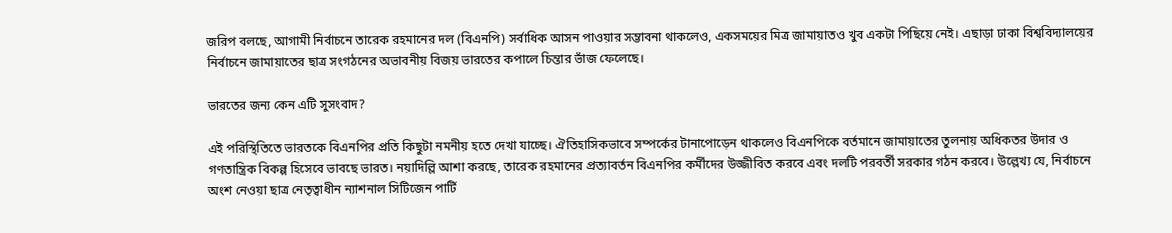জরিপ বলছে, আগামী নির্বাচনে তারেক রহমানের দল (বিএনপি) সর্বাধিক আসন পাওয়ার সম্ভাবনা থাকলেও, একসময়ের মিত্র জামায়াতও খুব একটা পিছিয়ে নেই। এছাড়া ঢাকা বিশ্ববিদ্যালয়ের নির্বাচনে জামায়াতের ছাত্র সংগঠনের অভাবনীয় বিজয় ভারতের কপালে চিন্তার ভাঁজ ফেলেছে।

ভারতের জন্য কেন এটি সুসংবাদ?

এই পরিস্থিতিতে ভারতকে বিএনপির প্রতি কিছুটা নমনীয় হতে দেখা যাচ্ছে। ঐতিহাসিকভাবে সম্পর্কের টানাপোড়েন থাকলেও বিএনপিকে বর্তমানে জামায়াতের তুলনায় অধিকতর উদার ও গণতান্ত্রিক বিকল্প হিসেবে ভাবছে ভারত। নয়াদিল্লি আশা করছে, তারেক রহমানের প্রত্যাবর্তন বিএনপির কর্মীদের উজ্জীবিত করবে এবং দলটি পরবর্তী সরকার গঠন করবে। উল্লেখ্য যে, নির্বাচনে অংশ নেওয়া ছাত্র নেতৃত্বাধীন ন্যাশনাল সিটিজেন পার্টি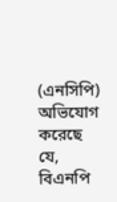(এনসিপি) অভিযোগ করেছে যে, বিএনপি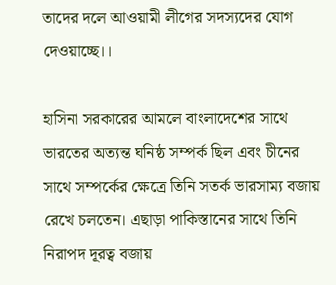তাদের দলে আওয়ামী লীগের সদস্যদের যোগ দেওয়াচ্ছে।।

হাসিনা সরকারের আমলে বাংলাদেশের সাথে ভারতের অত্যন্ত ঘনিষ্ঠ সম্পর্ক ছিল এবং চীনের সাথে সম্পর্কের ক্ষেত্রে তিনি সতর্ক ভারসাম্য বজায় রেখে চলতেন। এছাড়া পাকিস্তানের সাথে তিনি নিরাপদ দূরত্ব বজায়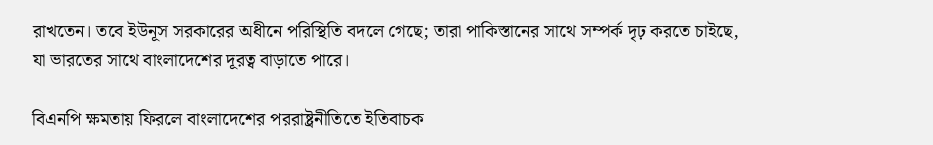রাখতেন। তবে ইউনূস সরকারের অধীনে পরিস্থিতি বদলে গেছে; তারা পাকিস্তানের সাথে সম্পর্ক দৃঢ় করতে চাইছে, যা ভারতের সাথে বাংলাদেশের দূরত্ব বাড়াতে পারে।

বিএনপি ক্ষমতায় ফিরলে বাংলাদেশের পররাষ্ট্রনীতিতে ইতিবাচক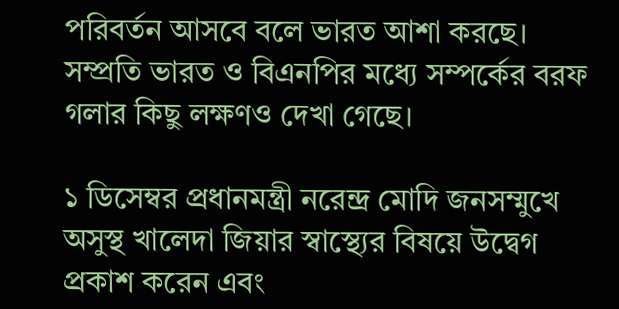পরিবর্তন আসবে বলে ভারত আশা করছে। সম্প্রতি ভারত ও বিএনপির মধ্যে সম্পর্কের বরফ গলার কিছু লক্ষণও দেখা গেছে।

১ ডিসেম্বর প্রধানমন্ত্রী নরেন্দ্র মোদি জনসম্মুখে অসুস্থ খালেদা জিয়ার স্বাস্থ্যের বিষয়ে উদ্বেগ প্রকাশ করেন এবং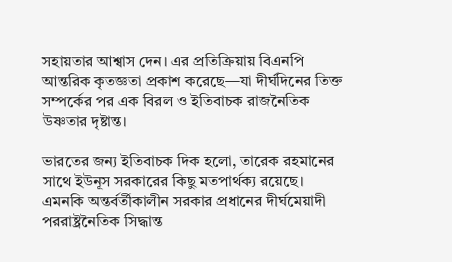সহায়তার আশ্বাস দেন। এর প্রতিক্রিয়ায় বিএনপি আন্তরিক কৃতজ্ঞতা প্রকাশ করেছে—যা দীর্ঘদিনের তিক্ত সম্পর্কের পর এক বিরল ও ইতিবাচক রাজনৈতিক উষ্ণতার দৃষ্টান্ত।

ভারতের জন্য ইতিবাচক দিক হলো, তারেক রহমানের সাথে ইউনূস সরকারের কিছু মতপার্থক্য রয়েছে। এমনকি অন্তর্বর্তীকালীন সরকার প্রধানের দীর্ঘমেয়াদী পররাষ্ট্রনৈতিক সিদ্ধান্ত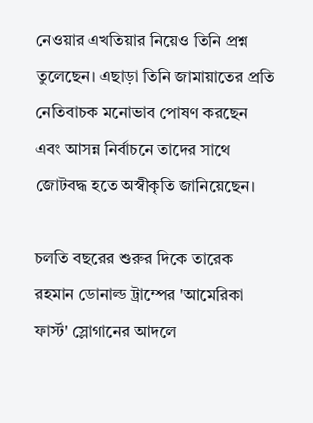নেওয়ার এখতিয়ার নিয়েও তিনি প্রশ্ন তুলেছেন। এছাড়া তিনি জামায়াতের প্রতি নেতিবাচক মনোভাব পোষণ করছেন এবং আসন্ন নির্বাচনে তাদের সাথে জোটবদ্ধ হতে অস্বীকৃতি জানিয়েছেন।

চলতি বছরের শুরুর দিকে তারেক রহমান ডোনাল্ড ট্রাম্পের 'আমেরিকা ফার্স্ট' স্লোগানের আদলে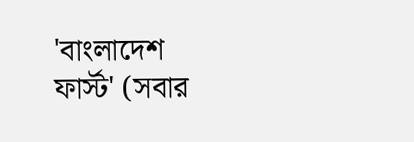'বাংলাদেশ ফার্স্ট' (সবার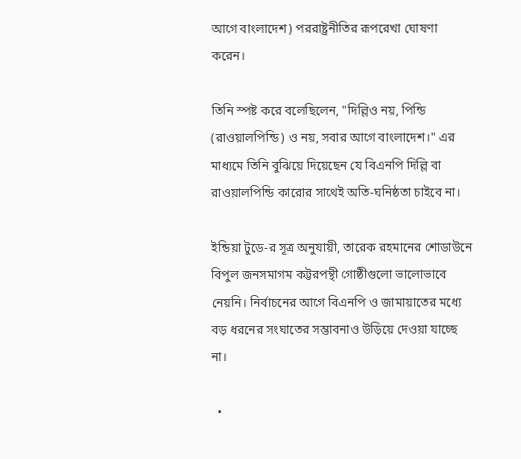আগে বাংলাদেশ) পররাষ্ট্রনীতির রূপরেখা ঘোষণা করেন।

তিনি স্পষ্ট করে বলেছিলেন, "দিল্লিও নয়, পিন্ডি (রাওয়ালপিন্ডি) ও নয়, সবার আগে বাংলাদেশ।" এর মাধ্যমে তিনি বুঝিয়ে দিয়েছেন যে বিএনপি দিল্লি বা রাওয়ালপিন্ডি কারোর সাথেই অতি-ঘনিষ্ঠতা চাইবে না।

ইন্ডিয়া টুডে-র সূত্র অনুযায়ী, তারেক রহমানের শোডাউনে বিপুল জনসমাগম কট্টরপন্থী গোষ্ঠীগুলো ভালোভাবে নেয়নি। নির্বাচনের আগে বিএনপি ও জামায়াতের মধ্যে বড় ধরনের সংঘাতের সম্ভাবনাও উড়িয়ে দেওয়া যাচ্ছে না।

  •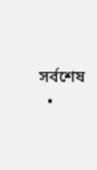সর্বশেষ
  •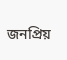জনপ্রিয়